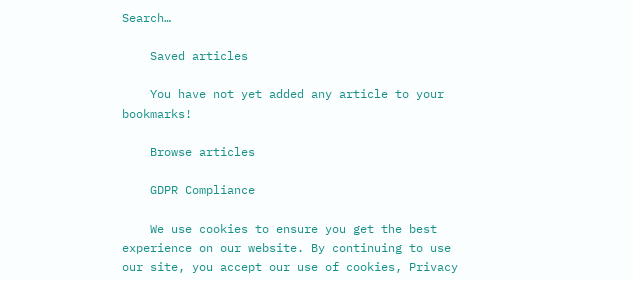Search…

    Saved articles

    You have not yet added any article to your bookmarks!

    Browse articles

    GDPR Compliance

    We use cookies to ensure you get the best experience on our website. By continuing to use our site, you accept our use of cookies, Privacy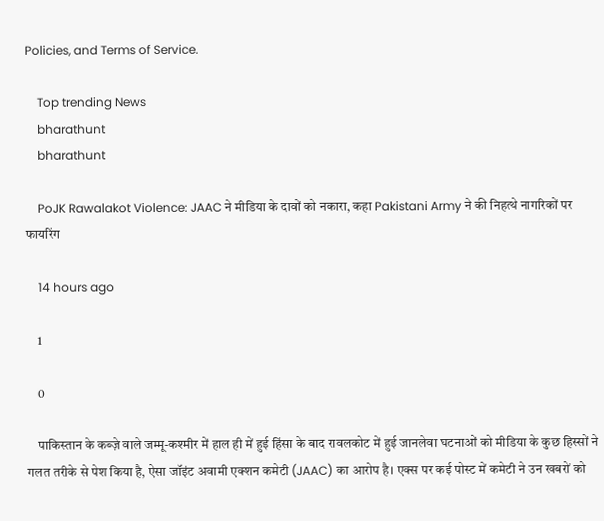Policies, and Terms of Service.

    Top trending News
    bharathunt
    bharathunt

    PoJK Rawalakot Violence: JAAC ने मीडिया के दावों को नकारा, कहा Pakistani Army ने की निहत्थे नागरिकों पर फायरिंग

    14 hours ago

    1

    0

    पाकिस्तान के कब्ज़े वाले जम्मू-कश्मीर में हाल ही में हुई हिंसा के बाद रावलकोट में हुई जानलेवा घटनाओं को मीडिया के कुछ हिस्सों ने गलत तरीके से पेश किया है, ऐसा जॉइंट अवामी एक्शन कमेटी (JAAC) का आरोप है। एक्स पर कई पोस्ट में कमेटी ने उन खबरों को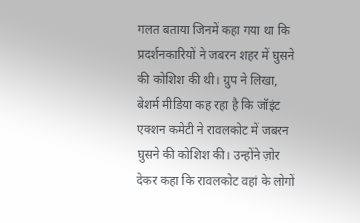गलत बताया जिनमें कहा गया था कि प्रदर्शनकारियों ने जबरन शहर में घुसने की कोशिश की थी। ग्रुप ने लिखा, बेशर्म मीडिया कह रहा है कि जॉइंट एक्शन कमेटी ने रावलकोट में जबरन घुसने की कोशिश की। उन्होंने ज़ोर देकर कहा कि रावलकोट वहां के लोगों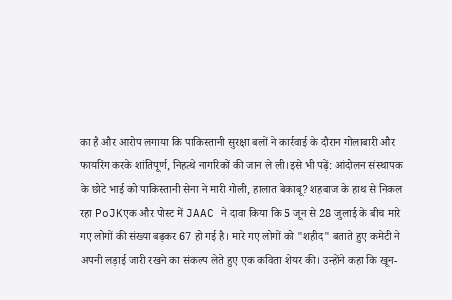का है और आरोप लगाया कि पाकिस्तानी सुरक्षा बलों ने कार्रवाई के दौरान गोलाबारी और फायरिंग करके शांतिपूर्ण, निहत्थे नागरिकों की जान ले ली।इसे भी पढ़ें: आंदोलन संस्थापक के छोटे भाई को पाकिस्तानी सेना ने मारी गोली, हालात बेकाबू? शहबाज के हाथ से निकल रहा PoJKएक और पोस्ट में JAAC ने दावा किया कि 5 जून से 28 जुलाई के बीच मारे गए लोगों की संख्या बढ़कर 67 हो गई है। मारे गए लोगों को "शहीद" बताते हुए कमेटी ने अपनी लड़ाई जारी रखने का संकल्प लेते हुए एक कविता शेयर की। उन्होंने कहा कि खून-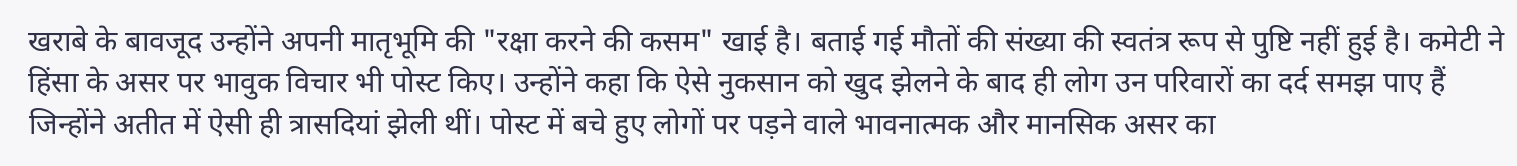खराबे के बावजूद उन्होंने अपनी मातृभूमि की "रक्षा करने की कसम" खाई है। बताई गई मौतों की संख्या की स्वतंत्र रूप से पुष्टि नहीं हुई है। कमेटी ने हिंसा के असर पर भावुक विचार भी पोस्ट किए। उन्होंने कहा कि ऐसे नुकसान को खुद झेलने के बाद ही लोग उन परिवारों का दर्द समझ पाए हैं जिन्होंने अतीत में ऐसी ही त्रासदियां झेली थीं। पोस्ट में बचे हुए लोगों पर पड़ने वाले भावनात्मक और मानसिक असर का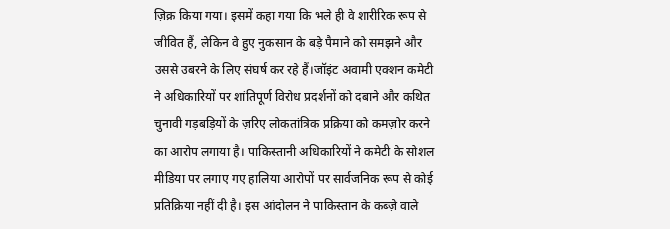ज़िक्र किया गया। इसमें कहा गया कि भले ही वे शारीरिक रूप से जीवित हैं, लेकिन वे हुए नुकसान के बड़े पैमाने को समझने और उससे उबरने के लिए संघर्ष कर रहे हैं।जॉइंट अवामी एक्शन कमेटी ने अधिकारियों पर शांतिपूर्ण विरोध प्रदर्शनों को दबाने और कथित चुनावी गड़बड़ियों के ज़रिए लोकतांत्रिक प्रक्रिया को कमज़ोर करने का आरोप लगाया है। पाकिस्तानी अधिकारियों ने कमेटी के सोशल मीडिया पर लगाए गए हालिया आरोपों पर सार्वजनिक रूप से कोई प्रतिक्रिया नहीं दी है। इस आंदोलन ने पाकिस्तान के कब्ज़े वाले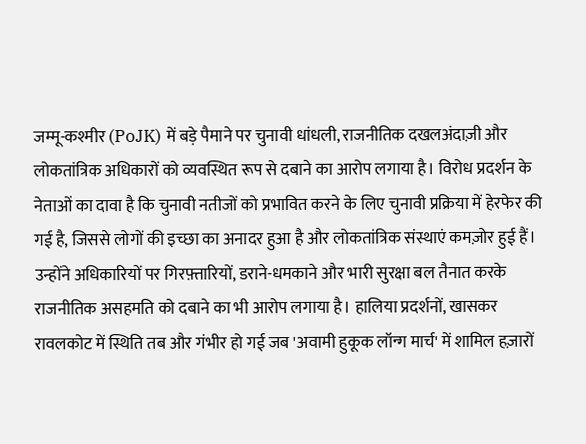जम्मू-कश्मीर (PoJK) में बड़े पैमाने पर चुनावी धांधली, राजनीतिक दखलअंदाज़ी और लोकतांत्रिक अधिकारों को व्यवस्थित रूप से दबाने का आरोप लगाया है। विरोध प्रदर्शन के नेताओं का दावा है कि चुनावी नतीजों को प्रभावित करने के लिए चुनावी प्रक्रिया में हेरफेर की गई है, जिससे लोगों की इच्छा का अनादर हुआ है और लोकतांत्रिक संस्थाएं कमज़ोर हुई हैं। उन्होंने अधिकारियों पर गिरफ़्तारियों, डराने-धमकाने और भारी सुरक्षा बल तैनात करके राजनीतिक असहमति को दबाने का भी आरोप लगाया है। हालिया प्रदर्शनों, खासकर रावलकोट में स्थिति तब और गंभीर हो गई जब 'अवामी हुकूक लॉन्ग मार्च' में शामिल हज़ारों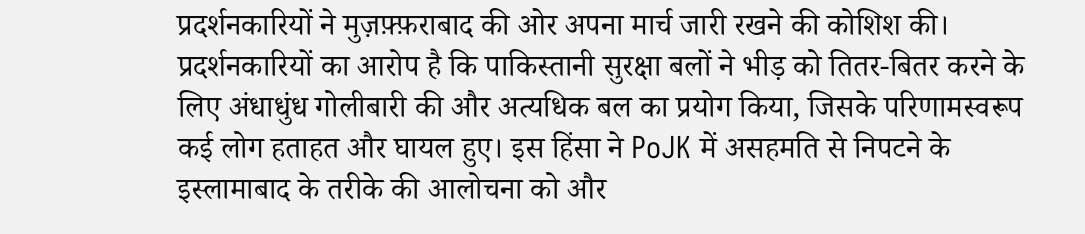प्रदर्शनकारियों ने मुज़फ़्फ़राबाद की ओर अपना मार्च जारी रखने की कोशिश की। प्रदर्शनकारियों का आरोप है कि पाकिस्तानी सुरक्षा बलों ने भीड़ को तितर-बितर करने के लिए अंधाधुंध गोलीबारी की और अत्यधिक बल का प्रयोग किया, जिसके परिणामस्वरूप कई लोग हताहत और घायल हुए। इस हिंसा ने PoJK में असहमति से निपटने के इस्लामाबाद के तरीके की आलोचना को और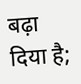बढ़ा दिया है;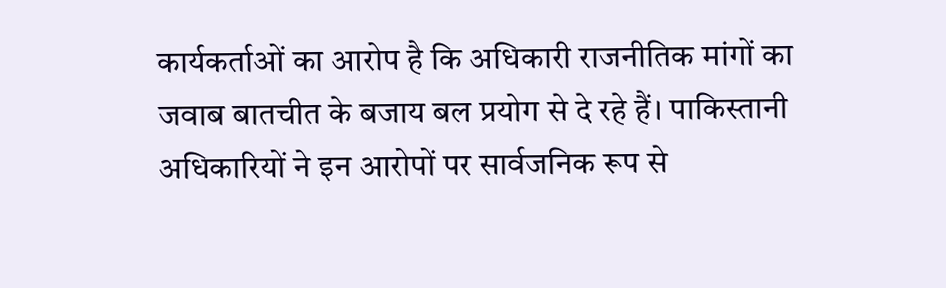कार्यकर्ताओं का आरोप है कि अधिकारी राजनीतिक मांगों का जवाब बातचीत के बजाय बल प्रयोग से दे रहे हैं। पाकिस्तानी अधिकारियों ने इन आरोपों पर सार्वजनिक रूप से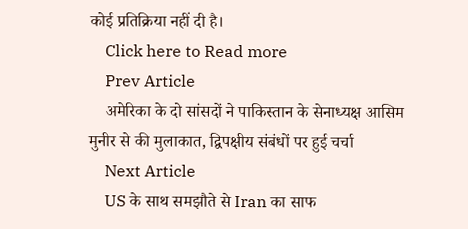कोई प्रतिक्रिया नहीं दी है।
    Click here to Read more
    Prev Article
    अमेरिका के दो सांसदों ने पाकिस्तान के सेनाध्यक्ष आसिम मुनीर से की मुलाकात, द्विपक्षीय संबंधों पर हुई चर्चा
    Next Article
    US के साथ समझौते से Iran का साफ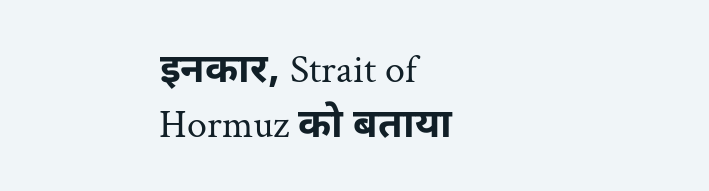इनकार, Strait of Hormuz को बताया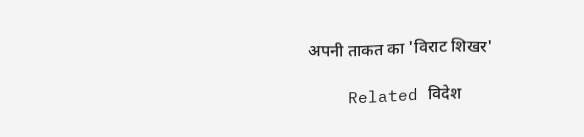अपनी ताकत का 'विराट शिखर'

    Related विदेश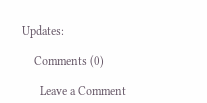Updates:

    Comments (0)

      Leave a Comment